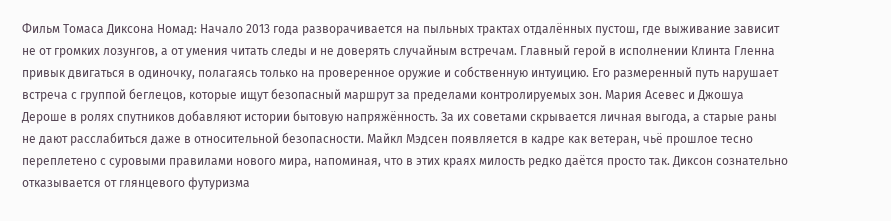Фильм Томаса Диксона Номад: Начало 2013 года разворачивается на пыльных трактах отдалённых пустош, где выживание зависит не от громких лозунгов, а от умения читать следы и не доверять случайным встречам. Главный герой в исполнении Клинта Гленна привык двигаться в одиночку, полагаясь только на проверенное оружие и собственную интуицию. Его размеренный путь нарушает встреча с группой беглецов, которые ищут безопасный маршрут за пределами контролируемых зон. Мария Асевес и Джошуа Дероше в ролях спутников добавляют истории бытовую напряжённость. За их советами скрывается личная выгода, а старые раны не дают расслабиться даже в относительной безопасности. Майкл Мэдсен появляется в кадре как ветеран, чьё прошлое тесно переплетено с суровыми правилами нового мира, напоминая, что в этих краях милость редко даётся просто так. Диксон сознательно отказывается от глянцевого футуризма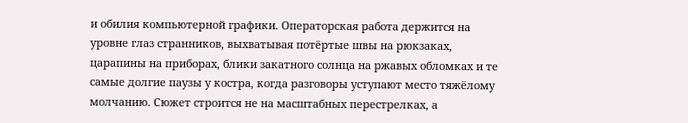и обилия компьютерной графики. Операторская работа держится на уровне глаз странников, выхватывая потёртые швы на рюкзаках, царапины на приборах, блики закатного солнца на ржавых обломках и те самые долгие паузы у костра, когда разговоры уступают место тяжёлому молчанию. Сюжет строится не на масштабных перестрелках, а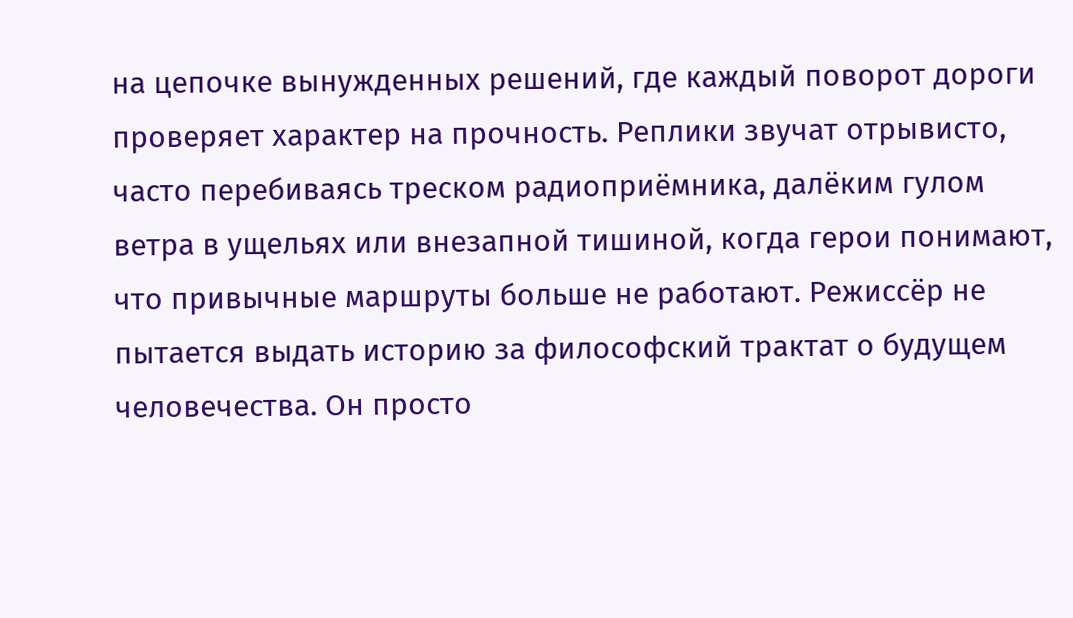на цепочке вынужденных решений, где каждый поворот дороги проверяет характер на прочность. Реплики звучат отрывисто, часто перебиваясь треском радиоприёмника, далёким гулом ветра в ущельях или внезапной тишиной, когда герои понимают, что привычные маршруты больше не работают. Режиссёр не пытается выдать историю за философский трактат о будущем человечества. Он просто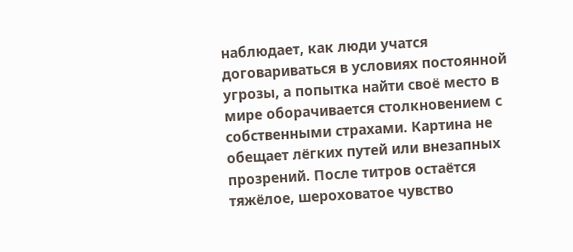наблюдает, как люди учатся договариваться в условиях постоянной угрозы, а попытка найти своё место в мире оборачивается столкновением с собственными страхами. Картина не обещает лёгких путей или внезапных прозрений. После титров остаётся тяжёлое, шероховатое чувство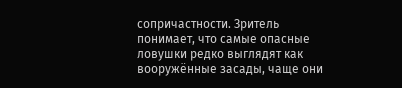сопричастности. Зритель понимает, что самые опасные ловушки редко выглядят как вооружённые засады, чаще они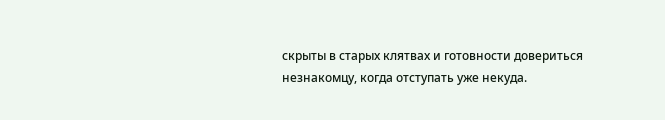скрыты в старых клятвах и готовности довериться незнакомцу, когда отступать уже некуда.